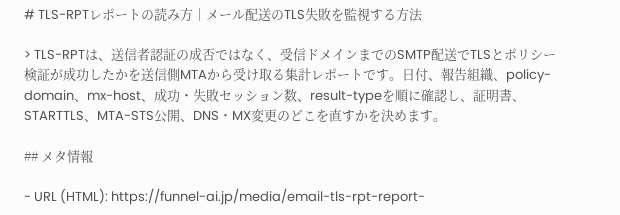# TLS-RPTレポートの読み方｜メール配送のTLS失敗を監視する方法

> TLS-RPTは、送信者認証の成否ではなく、受信ドメインまでのSMTP配送でTLSとポリシー検証が成功したかを送信側MTAから受け取る集計レポートです。日付、報告組織、policy-domain、mx-host、成功・失敗セッション数、result-typeを順に確認し、証明書、STARTTLS、MTA-STS公開、DNS・MX変更のどこを直すかを決めます。

## メタ情報

- URL (HTML): https://funnel-ai.jp/media/email-tls-rpt-report-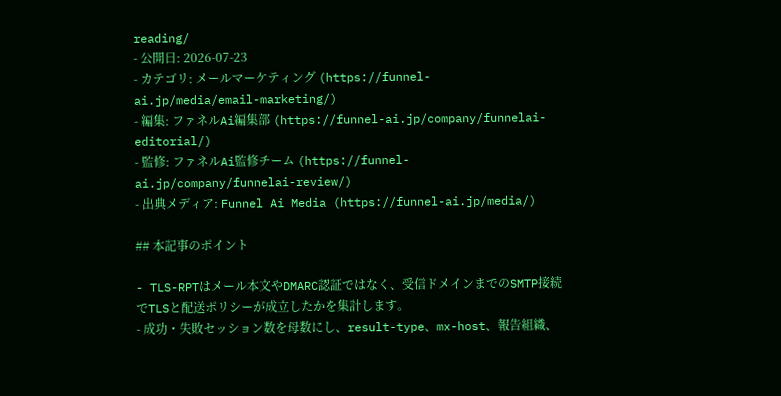reading/
- 公開日: 2026-07-23
- カテゴリ: メールマーケティング (https://funnel-ai.jp/media/email-marketing/)
- 編集: ファネルAi編集部 (https://funnel-ai.jp/company/funnelai-editorial/)
- 監修: ファネルAi監修チーム (https://funnel-ai.jp/company/funnelai-review/)
- 出典メディア: Funnel Ai Media (https://funnel-ai.jp/media/)

## 本記事のポイント

- TLS-RPTはメール本文やDMARC認証ではなく、受信ドメインまでのSMTP接続でTLSと配送ポリシーが成立したかを集計します。
- 成功・失敗セッション数を母数にし、result-type、mx-host、報告組織、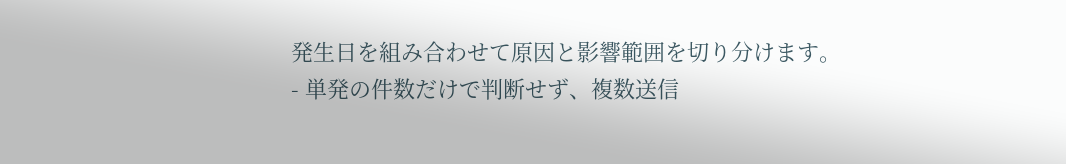発生日を組み合わせて原因と影響範囲を切り分けます。
- 単発の件数だけで判断せず、複数送信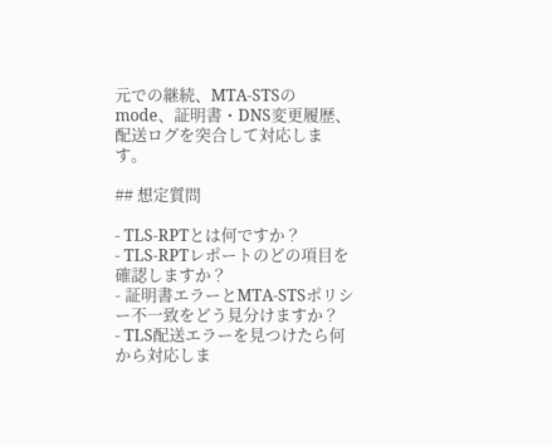元での継続、MTA-STSのmode、証明書・DNS変更履歴、配送ログを突合して対応します。

## 想定質問

- TLS-RPTとは何ですか？
- TLS-RPTレポートのどの項目を確認しますか？
- 証明書エラーとMTA-STSポリシー不一致をどう見分けますか？
- TLS配送エラーを見つけたら何から対応しま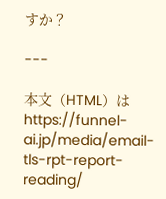すか？

---

本文（HTML）は https://funnel-ai.jp/media/email-tls-rpt-report-reading/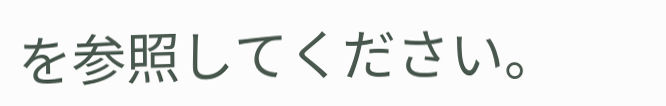を参照してください。